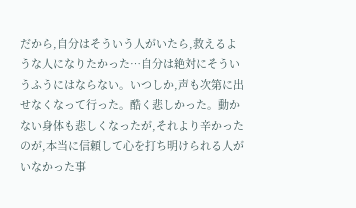だから,自分はそういう人がいたら,救えるような人になりたかった…自分は絶対にそういうふうにはならない。いつしか,声も次第に出せなくなって行った。酷く悲しかった。動かない身体も悲しくなったが,それより辛かったのが,本当に信頼して心を打ち明けられる人がいなかった事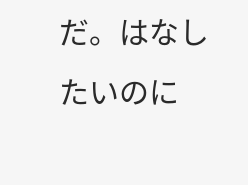だ。はなしたいのに